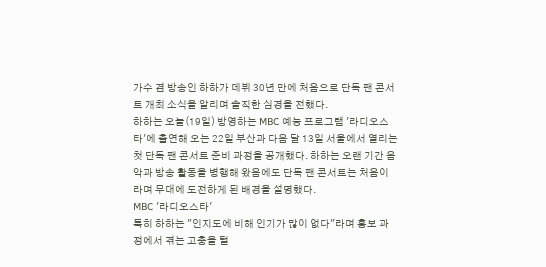가수 겸 방송인 하하가 데뷔 30년 만에 처음으로 단독 팬 콘서트 개최 소식을 알리며 솔직한 심경을 전했다.
하하는 오늘(19일) 방영하는 MBC 예능 프로그램 '라디오스타'에 출연해 오는 22일 부산과 다음 달 13일 서울에서 열리는 첫 단독 팬 콘서트 준비 과정을 공개했다. 하하는 오랜 기간 음악과 방송 활동을 병행해 왔음에도 단독 팬 콘서트는 처음이라며 무대에 도전하게 된 배경을 설명했다.
MBC '라디오스타'
특히 하하는 "인지도에 비해 인기가 많이 없다"라며 홍보 과정에서 겪는 고충을 털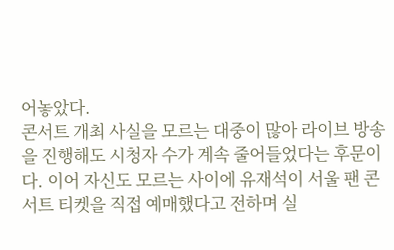어놓았다.
콘서트 개최 사실을 모르는 대중이 많아 라이브 방송을 진행해도 시청자 수가 계속 줄어들었다는 후문이다. 이어 자신도 모르는 사이에 유재석이 서울 팬 콘서트 티켓을 직접 예매했다고 전하며 실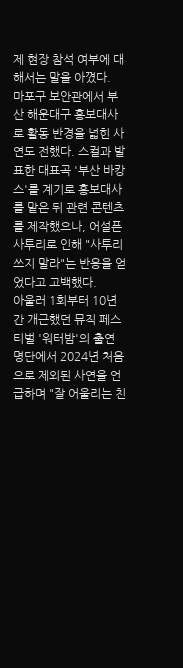제 현장 참석 여부에 대해서는 말을 아꼈다.
마포구 보안관에서 부산 해운대구 홍보대사로 활동 반경을 넓힌 사연도 전했다. 스컬과 발표한 대표곡 '부산 바캉스'를 계기로 홍보대사를 맡은 뒤 관련 콘텐츠를 제작했으나, 어설픈 사투리로 인해 "사투리 쓰지 말라"는 반응을 얻었다고 고백했다.
아울러 1회부터 10년간 개근했던 뮤직 페스티벌 '워터밤'의 출연 명단에서 2024년 처음으로 제외된 사연을 언급하며 "잘 어울리는 친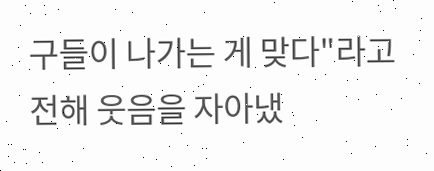구들이 나가는 게 맞다"라고 전해 웃음을 자아냈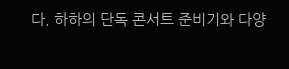다. 하하의 단독 콘서트 준비기와 다양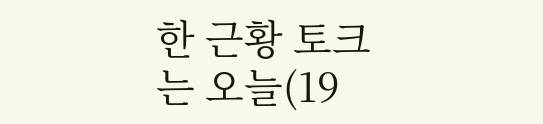한 근황 토크는 오늘(19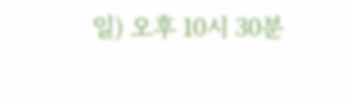일) 오후 10시 30분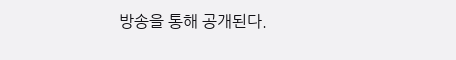방송을 통해 공개된다.